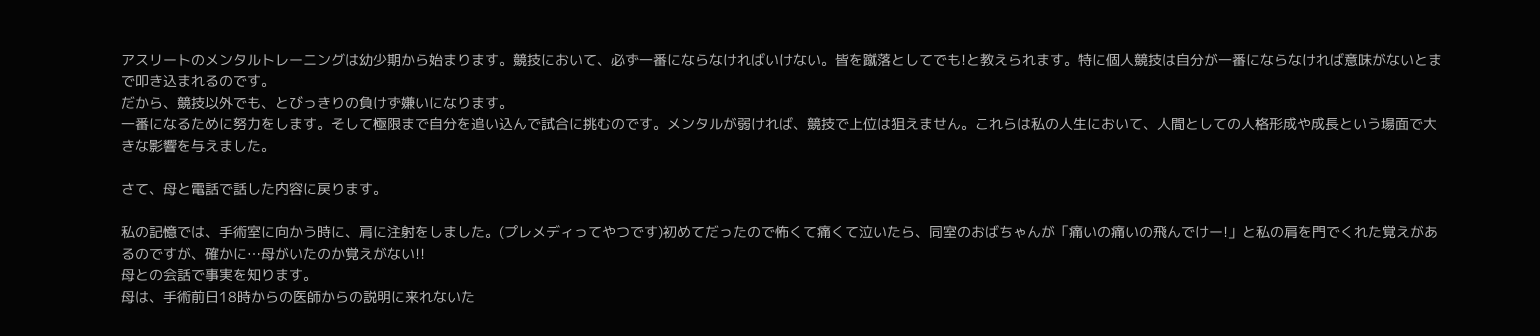アスリートのメンタルトレーニングは幼少期から始まります。競技において、必ず一番にならなければいけない。皆を蹴落としてでも!と教えられます。特に個人競技は自分が一番にならなければ意味がないとまで叩き込まれるのです。
だから、競技以外でも、とびっきりの負けず嫌いになります。
一番になるために努力をします。そして極限まで自分を追い込んで試合に挑むのです。メンタルが弱ければ、競技で上位は狙えません。これらは私の人生において、人間としての人格形成や成長という場面で大きな影響を与えました。

さて、母と電話で話した内容に戻ります。

私の記憶では、手術室に向かう時に、肩に注射をしました。(プレメディってやつです)初めてだったので怖くて痛くて泣いたら、同室のおばちゃんが「痛いの痛いの飛んでけー!」と私の肩を門でくれた覚えがあるのですが、確かに…母がいたのか覚えがない!!
母との会話で事実を知ります。
母は、手術前日18時からの医師からの説明に来れないた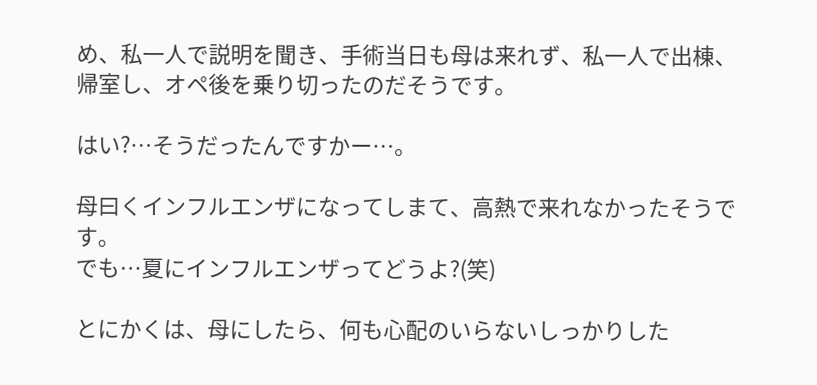め、私一人で説明を聞き、手術当日も母は来れず、私一人で出棟、帰室し、オペ後を乗り切ったのだそうです。

はい?…そうだったんですかー…。

母曰くインフルエンザになってしまて、高熱で来れなかったそうです。
でも…夏にインフルエンザってどうよ?(笑)

とにかくは、母にしたら、何も心配のいらないしっかりした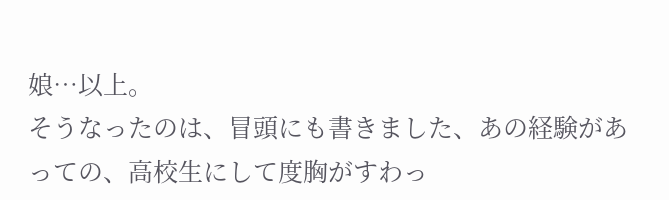娘…以上。
そうなったのは、冒頭にも書きました、あの経験があっての、高校生にして度胸がすわっ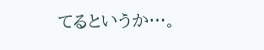てるというか…。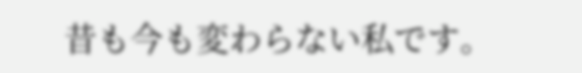昔も今も変わらない私です。